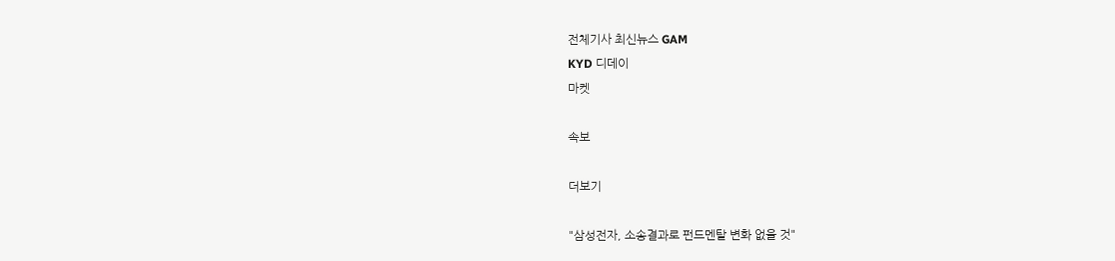전체기사 최신뉴스 GAM
KYD 디데이
마켓

속보

더보기

"삼성전자, 소송결과로 펀드멘탈 변화 없을 것"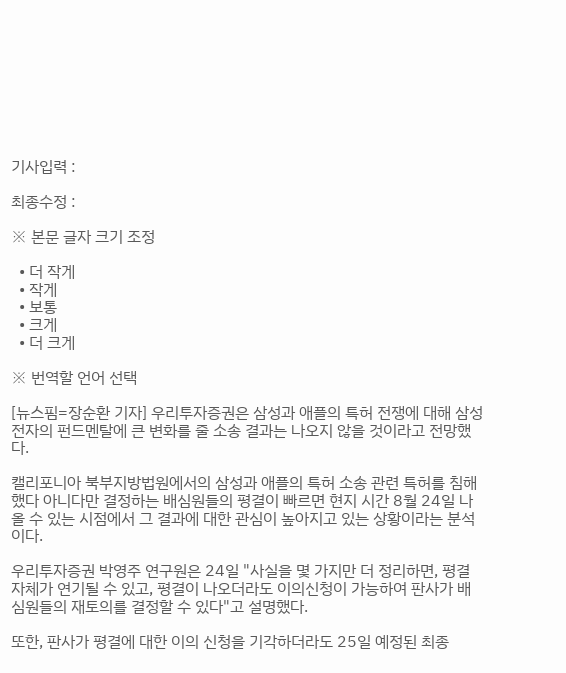기사입력 :

최종수정 :

※ 본문 글자 크기 조정

  • 더 작게
  • 작게
  • 보통
  • 크게
  • 더 크게

※ 번역할 언어 선택

[뉴스핌=장순환 기자] 우리투자증권은 삼성과 애플의 특허 전쟁에 대해 삼성전자의 펀드멘탈에 큰 변화를 줄 소송 결과는 나오지 않을 것이라고 전망했다.

캘리포니아 북부지방법원에서의 삼성과 애플의 특허 소송 관련 특허를 침해했다 아니다만 결정하는 배심원들의 평결이 빠르면 현지 시간 8월 24일 나올 수 있는 시점에서 그 결과에 대한 관심이 높아지고 있는 상황이라는 분석이다.

우리투자증권 박영주 연구원은 24일 "사실을 몇 가지만 더 정리하면, 평결 자체가 연기될 수 있고, 평결이 나오더라도 이의신청이 가능하여 판사가 배심원들의 재토의를 결정할 수 있다"고 설명했다.

또한, 판사가 평결에 대한 이의 신청을 기각하더라도 25일 예정된 최종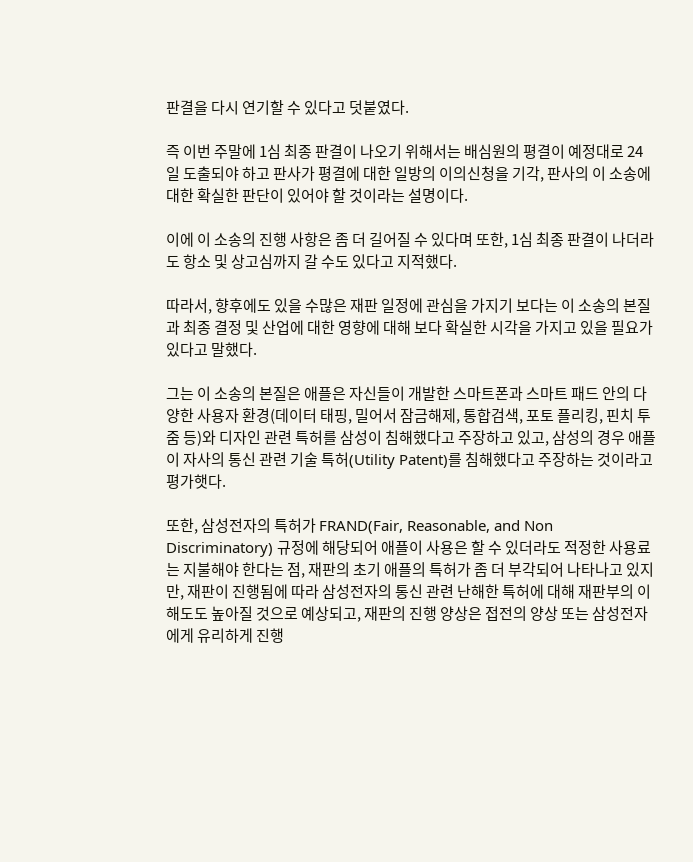판결을 다시 연기할 수 있다고 덧붙였다.

즉 이번 주말에 1심 최종 판결이 나오기 위해서는 배심원의 평결이 예정대로 24일 도출되야 하고 판사가 평결에 대한 일방의 이의신청을 기각, 판사의 이 소송에 대한 확실한 판단이 있어야 할 것이라는 설명이다.

이에 이 소송의 진행 사항은 좀 더 길어질 수 있다며 또한, 1심 최종 판결이 나더라도 항소 및 상고심까지 갈 수도 있다고 지적했다.

따라서, 향후에도 있을 수많은 재판 일정에 관심을 가지기 보다는 이 소송의 본질과 최종 결정 및 산업에 대한 영향에 대해 보다 확실한 시각을 가지고 있을 필요가 있다고 말했다.

그는 이 소송의 본질은 애플은 자신들이 개발한 스마트폰과 스마트 패드 안의 다양한 사용자 환경(데이터 태핑, 밀어서 잠금해제, 통합검색, 포토 플리킹, 핀치 투줌 등)와 디자인 관련 특허를 삼성이 침해했다고 주장하고 있고, 삼성의 경우 애플이 자사의 통신 관련 기술 특허(Utility Patent)를 침해했다고 주장하는 것이라고 평가햇다.

또한, 삼성전자의 특허가 FRAND(Fair, Reasonable, and Non Discriminatory) 규정에 해당되어 애플이 사용은 할 수 있더라도 적정한 사용료는 지불해야 한다는 점, 재판의 초기 애플의 특허가 좀 더 부각되어 나타나고 있지만, 재판이 진행됨에 따라 삼성전자의 통신 관련 난해한 특허에 대해 재판부의 이해도도 높아질 것으로 예상되고, 재판의 진행 양상은 접전의 양상 또는 삼성전자에게 유리하게 진행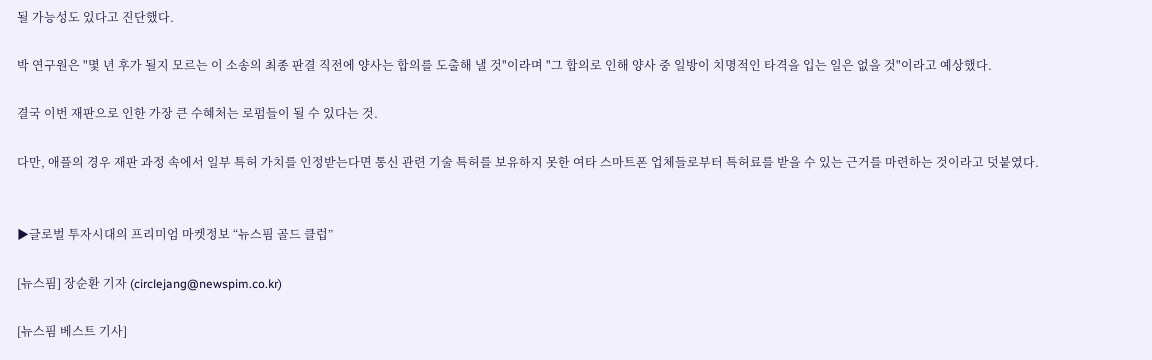될 가능성도 있다고 진단했다.

박 연구원은 "몇 년 후가 될지 모르는 이 소송의 최종 판결 직전에 양사는 합의를 도출해 낼 것"이라며 "그 합의로 인해 양사 중 일방이 치명적인 타격을 입는 일은 없을 것"이라고 예상했다.

결국 이번 재판으로 인한 가장 큰 수혜처는 로펌들이 될 수 있다는 것.

다만, 애플의 경우 재판 과정 속에서 일부 특허 가치를 인정받는다면 통신 관련 기술 특허를 보유하지 못한 여타 스마트폰 업체들로부터 특허료를 받을 수 있는 근거를 마련하는 것이라고 덧붙였다.


▶글로벌 투자시대의 프리미엄 마켓정보 “뉴스핌 골드 클럽”

[뉴스핌] 장순환 기자 (circlejang@newspim.co.kr)

[뉴스핌 베스트 기사]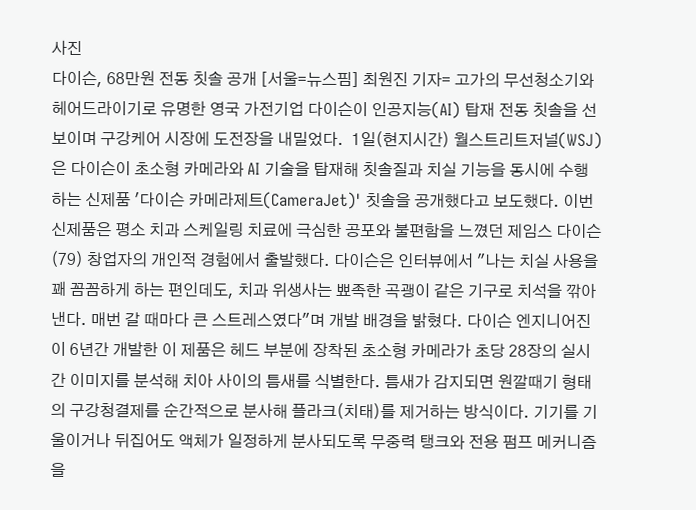사진
다이슨, 68만원 전동 칫솔 공개 [서울=뉴스핌] 최원진 기자= 고가의 무선청소기와 헤어드라이기로 유명한 영국 가전기업 다이슨이 인공지능(AI) 탑재 전동 칫솔을 선보이며 구강케어 시장에 도전장을 내밀었다.  1일(현지시간) 월스트리트저널(WSJ)은 다이슨이 초소형 카메라와 AI 기술을 탑재해 칫솔질과 치실 기능을 동시에 수행하는 신제품 '다이슨 카메라제트(CameraJet)' 칫솔을 공개했다고 보도했다. 이번 신제품은 평소 치과 스케일링 치료에 극심한 공포와 불편함을 느꼈던 제임스 다이슨(79) 창업자의 개인적 경험에서 출발했다. 다이슨은 인터뷰에서 "나는 치실 사용을 꽤 꼼꼼하게 하는 편인데도, 치과 위생사는 뾰족한 곡괭이 같은 기구로 치석을 깎아낸다. 매번 갈 때마다 큰 스트레스였다"며 개발 배경을 밝혔다. 다이슨 엔지니어진이 6년간 개발한 이 제품은 헤드 부분에 장착된 초소형 카메라가 초당 28장의 실시간 이미지를 분석해 치아 사이의 틈새를 식별한다. 틈새가 감지되면 원깔때기 형태의 구강청결제를 순간적으로 분사해 플라크(치태)를 제거하는 방식이다. 기기를 기울이거나 뒤집어도 액체가 일정하게 분사되도록 무중력 탱크와 전용 펌프 메커니즘을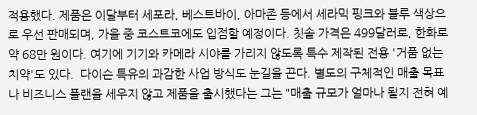적용했다. 제품은 이달부터 세포라, 베스트바이, 아마존 등에서 세라믹 핑크와 블루 색상으로 우선 판매되며, 가을 중 코스트코에도 입점할 예정이다. 칫솔 가격은 499달러로, 한화로 약 68만 원이다. 여기에 기기와 카메라 시야를 가리지 않도록 특수 제작된 전용 '거품 없는 치약'도 있다.  다이슨 특유의 과감한 사업 방식도 눈길을 끈다. 별도의 구체적인 매출 목표나 비즈니스 플랜을 세우지 않고 제품을 출시했다는 그는 "매출 규모가 얼마나 될지 전혀 예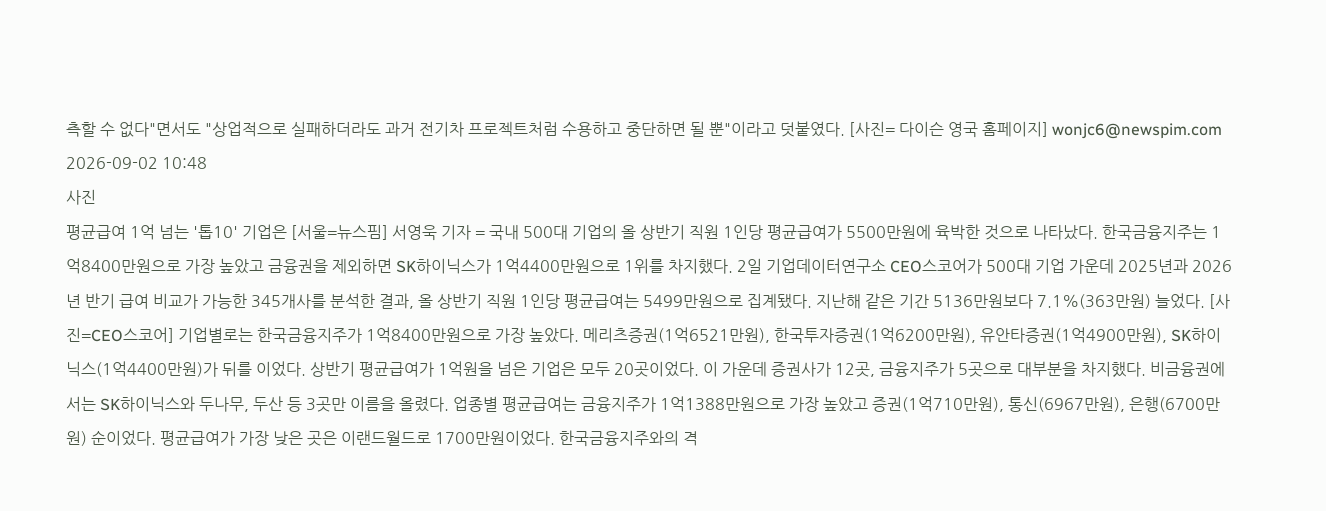측할 수 없다"면서도 "상업적으로 실패하더라도 과거 전기차 프로젝트처럼 수용하고 중단하면 될 뿐"이라고 덧붙였다. [사진= 다이슨 영국 홈페이지] wonjc6@newspim.com 2026-09-02 10:48
사진
평균급여 1억 넘는 '톱10' 기업은 [서울=뉴스핌] 서영욱 기자 = 국내 500대 기업의 올 상반기 직원 1인당 평균급여가 5500만원에 육박한 것으로 나타났다. 한국금융지주는 1억8400만원으로 가장 높았고 금융권을 제외하면 SK하이닉스가 1억4400만원으로 1위를 차지했다. 2일 기업데이터연구소 CEO스코어가 500대 기업 가운데 2025년과 2026년 반기 급여 비교가 가능한 345개사를 분석한 결과, 올 상반기 직원 1인당 평균급여는 5499만원으로 집계됐다. 지난해 같은 기간 5136만원보다 7.1%(363만원) 늘었다. [사진=CEO스코어] 기업별로는 한국금융지주가 1억8400만원으로 가장 높았다. 메리츠증권(1억6521만원), 한국투자증권(1억6200만원), 유안타증권(1억4900만원), SK하이닉스(1억4400만원)가 뒤를 이었다. 상반기 평균급여가 1억원을 넘은 기업은 모두 20곳이었다. 이 가운데 증권사가 12곳, 금융지주가 5곳으로 대부분을 차지했다. 비금융권에서는 SK하이닉스와 두나무, 두산 등 3곳만 이름을 올렸다. 업종별 평균급여는 금융지주가 1억1388만원으로 가장 높았고 증권(1억710만원), 통신(6967만원), 은행(6700만원) 순이었다. 평균급여가 가장 낮은 곳은 이랜드월드로 1700만원이었다. 한국금융지주와의 격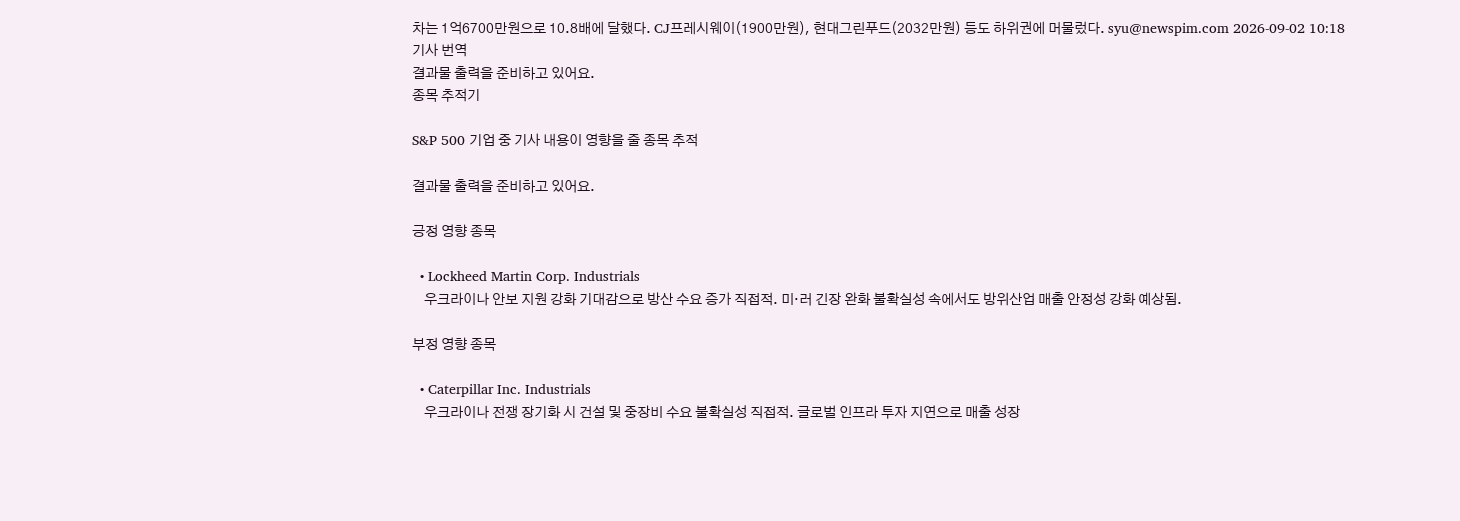차는 1억6700만원으로 10.8배에 달했다. CJ프레시웨이(1900만원), 현대그린푸드(2032만원) 등도 하위권에 머물렀다. syu@newspim.com 2026-09-02 10:18
기사 번역
결과물 출력을 준비하고 있어요.
종목 추적기

S&P 500 기업 중 기사 내용이 영향을 줄 종목 추적

결과물 출력을 준비하고 있어요.

긍정 영향 종목

  • Lockheed Martin Corp. Industrials
    우크라이나 안보 지원 강화 기대감으로 방산 수요 증가 직접적. 미·러 긴장 완화 불확실성 속에서도 방위산업 매출 안정성 강화 예상됨.

부정 영향 종목

  • Caterpillar Inc. Industrials
    우크라이나 전쟁 장기화 시 건설 및 중장비 수요 불확실성 직접적. 글로벌 인프라 투자 지연으로 매출 성장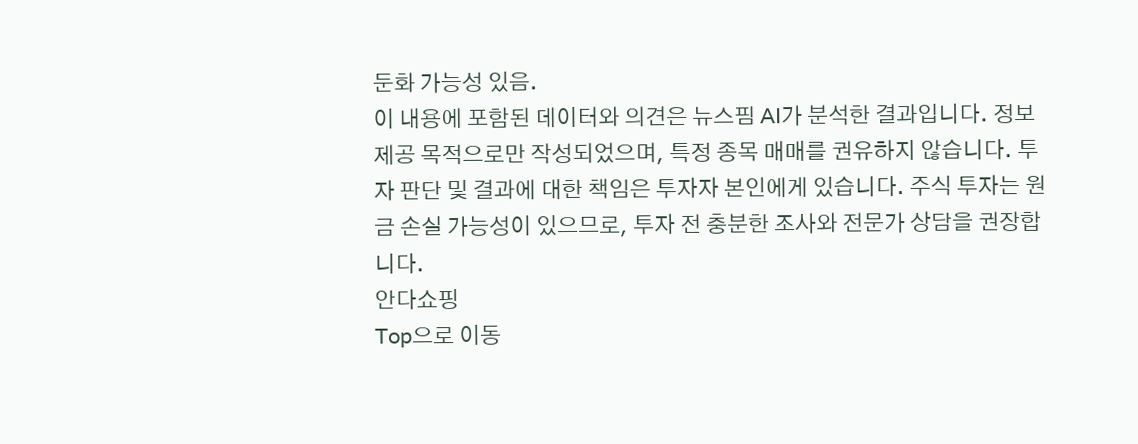둔화 가능성 있음.
이 내용에 포함된 데이터와 의견은 뉴스핌 AI가 분석한 결과입니다. 정보 제공 목적으로만 작성되었으며, 특정 종목 매매를 권유하지 않습니다. 투자 판단 및 결과에 대한 책임은 투자자 본인에게 있습니다. 주식 투자는 원금 손실 가능성이 있으므로, 투자 전 충분한 조사와 전문가 상담을 권장합니다.
안다쇼핑
Top으로 이동